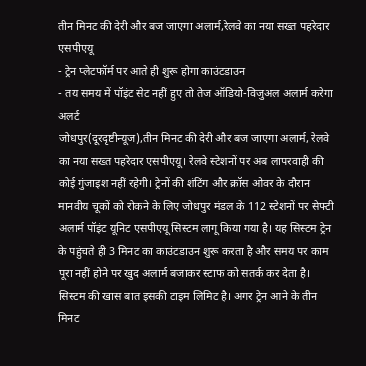तीन मिनट की देरी और बज जाएगा अलार्म,रेलवे का नया सख्त पहरेदार एसपीएयू
- ट्रेन प्लेटफॉर्म पर आते ही शुरू होगा काउंटडाउन
- तय समय में पॉइंट सेट नहीं हुए तो तेज ऑडियो-विजुअल अलार्म करेगा अलर्ट
जोधपुर(दूरदृष्टीन्यूज),तीन मिनट की देरी और बज जाएगा अलार्म, रेलवे का नया सख्त पहरेदार एसपीएयू। रेलवे स्टेशनों पर अब लापरवाही की कोई गुंजाइश नहीं रहेगी। ट्रेनों की शंटिंग और क्रॉस ओवर के दौरान मानवीय चूकों को रोकने के लिए जोधपुर मंडल के 112 स्टेशनों पर सेफ्टी अलार्म पॉइंट यूनिट एसपीएयू सिस्टम लागू किया गया है। यह सिस्टम ट्रेन के पहुंचते ही 3 मिनट का काउंटडाउन शुरू करता है और समय पर काम पूरा नहीं होने पर खुद अलार्म बजाकर स्टाफ को सतर्क कर देता है।
सिस्टम की खास बात इसकी टाइम लिमिट है। अगर ट्रेन आने के तीन मिनट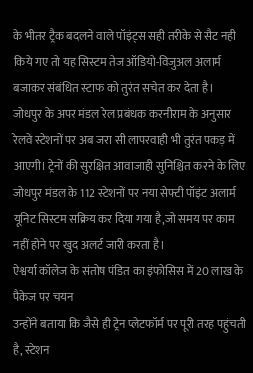के भीतर ट्रैक बदलने वाले पॉइंट्स सही तरीके से सैट नही किये गए तो यह सिस्टम तेज ऑडियो-विजुअल अलार्म बजाकर संबंधित स्टाफ को तुरंत सचेत कर देता है।
जोधपुर के अपर मंडल रेल प्रबंधक करनीराम के अनुसार रेलवे स्टेशनों पर अब जरा सी लापरवाही भी तुरंत पकड़ में आएगी। ट्रेनों की सुरक्षित आवाजाही सुनिश्चित करने के लिए जोधपुर मंडल के 112 स्टेशनों पर नया सेफ्टी पॉइंट अलार्म यूनिट सिस्टम सक्रिय कर दिया गया है,जो समय पर काम नहीं होने पर खुद अलर्ट जारी करता है।
ऐश्वर्या कॉलेज के संतोष पंडित का इंफोसिस में 20 लाख के पैकेज पर चयन
उन्होंने बताया कि जैसे ही ट्रेन प्लेटफॉर्म पर पूरी तरह पहुंचती है, स्टेशन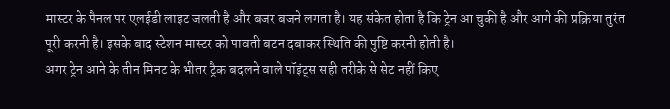मास्टर के पैनल पर एलईडी लाइट जलती है और बजर बजने लगता है। यह संकेत होता है कि ट्रेन आ चुकी है और आगे की प्रक्रिया तुरंत पूरी करनी है। इसके बाद स्टेशन मास्टर को पावती बटन दबाकर स्थिति की पुष्टि करनी होती है।
अगर ट्रेन आने के तीन मिनट के भीतर ट्रैक बदलने वाले पॉइंट्स सही तरीके से सेट नहीं किए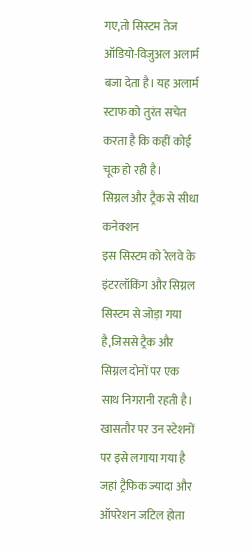गए,तो सिस्टम तेज ऑडियो-विजुअल अलार्म बजा देता है। यह अलार्म स्टाफ को तुरंत सचेत करता है कि कहीं कोई चूक हो रही है।
सिग्नल और ट्रैक से सीधा कनेक्शन
इस सिस्टम को रेलवे के इंटरलॉकिंग और सिग्नल सिस्टम से जोड़ा गया है,जिससे ट्रैक और सिग्नल दोनों पर एक साथ निगरानी रहती है। खासतौर पर उन स्टेशनों पर इसे लगाया गया है जहां ट्रैफिक ज्यादा और ऑपरेशन जटिल होता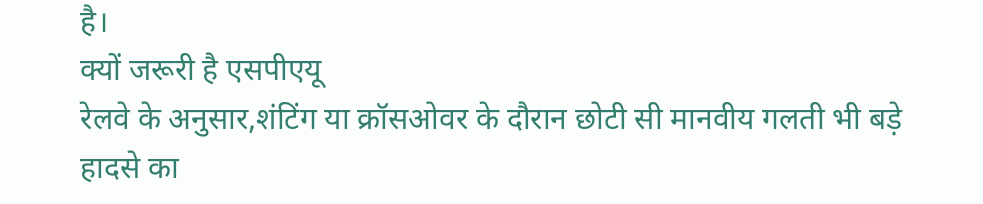है।
क्यों जरूरी है एसपीएयू
रेलवे के अनुसार,शंटिंग या क्रॉसओवर के दौरान छोटी सी मानवीय गलती भी बड़े हादसे का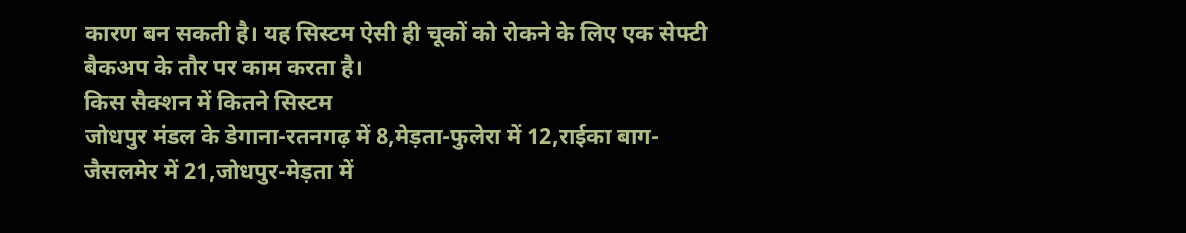कारण बन सकती है। यह सिस्टम ऐसी ही चूकों को रोकने के लिए एक सेफ्टी बैकअप के तौर पर काम करता है।
किस सैक्शन में कितने सिस्टम
जोधपुर मंडल के डेगाना-रतनगढ़ में 8,मेड़ता-फुलेरा में 12,राईका बाग- जैसलमेर में 21,जोधपुर-मेड़ता में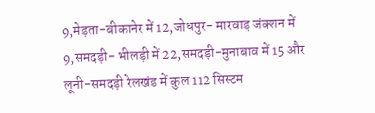9,मेड़ता-बीकानेर में 12,जोधपुर- मारवाड़ जंक्शन में 9,समदड़ी- भीलड़ी में 22,समदड़ी-मुनाबाव में 15 और लूनी-समदड़ी रेलखंड में कुल 112 सिस्टम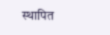स्थापित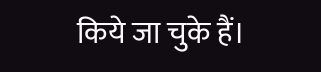किये जा चुके हैं।